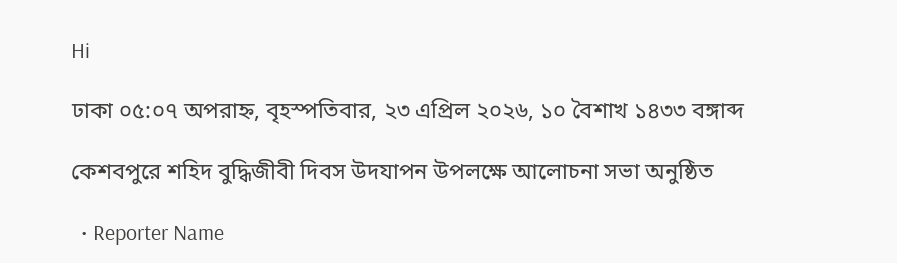Hi

ঢাকা ০৫:০৭ অপরাহ্ন, বৃহস্পতিবার, ২৩ এপ্রিল ২০২৬, ১০ বৈশাখ ১৪৩৩ বঙ্গাব্দ

কেশবপুরে শহিদ বুদ্ধিজীবী দিবস উদযাপন উপলক্ষে আলোচনা সভা অনুষ্ঠিত

  • Reporter Name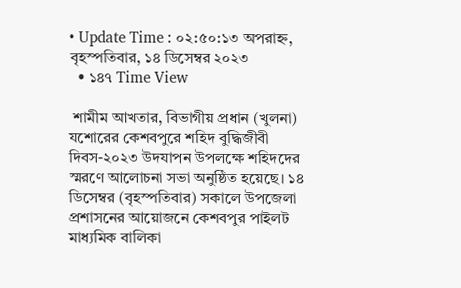• Update Time : ০২:৫০:১৩ অপরাহ্ন, বৃহস্পতিবার, ১৪ ডিসেম্বর ২০২৩
  • ১৪৭ Time View

 শামীম আখতার, বিভাগীয় প্রধান (খুলনা) যশোরের কেশবপুরে শহিদ বুদ্ধিজীবী দিবস-২০২৩ উদযাপন উপলক্ষে শহিদদের স্মরণে আলোচনা সভা অনুষ্ঠিত হয়েছে। ১৪ ডিসেম্বর (বৃহস্পতিবার) সকালে উপজেলা প্রশাসনের আয়োজনে কেশবপুর পাইলট মাধ্যমিক বালিকা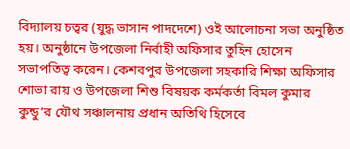বিদ্যালয় চত্বর (যুদ্ধ ভাসান পাদদেশে) ওই আলোচনা সভা অনুষ্ঠিত হয়। অনুষ্ঠানে উপজেলা নির্বাহী অফিসার তুহিন হোসেন সভাপতিত্ব করেন। কেশবপুর উপজেলা সহকারি শিক্ষা অফিসার শোভা রায় ও উপজেলা শিশু বিষয়ক কর্মকর্তা বিমল কুমার কুন্ডু’র যৌথ সঞ্চালনায় প্রধান অতিথি হিসেবে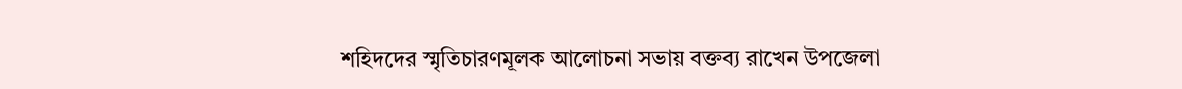শহিদদের স্মৃতিচারণমূলক আলোচনা সভায় বক্তব্য রাখেন উপজেলা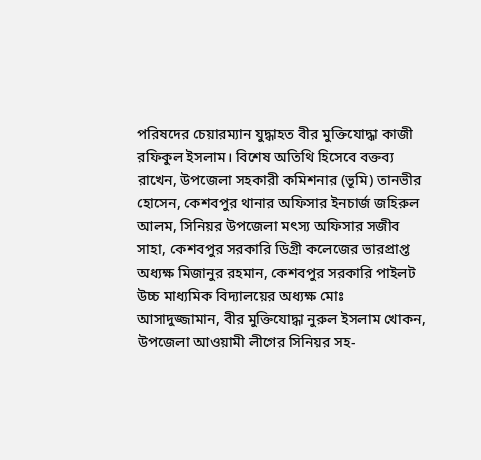পরিষদের চেয়ারম্যান যুদ্ধাহত বীর মুক্তিযোদ্ধা কাজী রফিকুল ইসলাম। বিশেষ অতিথি হিসেবে বক্তব্য রাখেন, উপজেলা সহকারী কমিশনার (ভূমি) তানভীর হোসেন, কেশবপুর থানার অফিসার ইনচার্জ জহিরুল আলম, সিনিয়র উপজেলা মৎস্য অফিসার সজীব সাহা, কেশবপুর সরকারি ডিগ্রী কলেজের ভারপ্রাপ্ত অধ্যক্ষ মিজানুর রহমান, কেশবপুর সরকারি পাইলট উচ্চ মাধ্যমিক বিদ্যালয়ের অধ্যক্ষ মোঃ আসাদুজ্জামান, বীর মুক্তিযোদ্ধা নুরুল ইসলাম খোকন, উপজেলা আওয়ামী লীগের সিনিয়র সহ-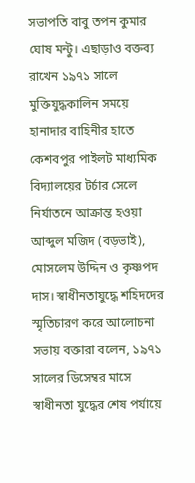সভাপতি বাবু তপন কুমার ঘোষ মন্টু। এছাড়াও বক্তব্য রাখেন ১৯৭১ সালে মুক্তিযুদ্ধকালিন সময়ে হানাদার বাহিনীর হাতে কেশবপুর পাইলট মাধ্যমিক বিদ্যালয়ের টর্চার সেলে নির্যাতনে আক্রান্ত হওয়া আব্দুল মজিদ (বড়ভাই), মোসলেম উদ্দিন ও কৃষ্ণপদ দাস। স্বাধীনতাযুদ্ধে শহিদদের স্মৃতিচারণ করে আলোচনা সভায় বক্তারা বলেন, ১৯৭১ সালের ডিসেম্বর মাসে স্বাধীনতা যুদ্ধের শেষ পর্যায়ে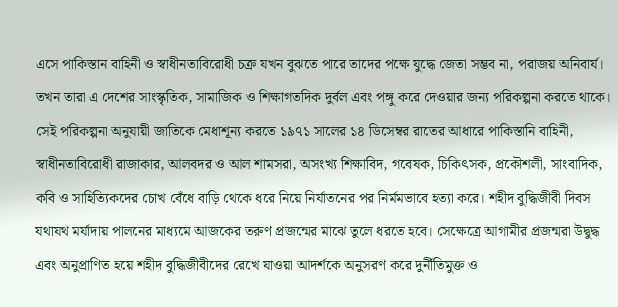এসে পাকিস্তান বাহিনী ও স্বাধীনতাবিরোধী চক্র যখন বুঝতে পারে তাদের পক্ষে যুদ্ধে জেতা সম্ভব না, পরাজয় অনিবার্য। তখন তারা এ দেশের সাংস্কৃতিক, সামাজিক ও শিক্ষাগতদিক দুর্বল এবং পঙ্গু করে দেওয়ার জন্য পরিকল্পনা করতে থাকে। সেই পরিকল্পনা অনুযায়ী জাতিকে মেধাশূন্য করতে ১৯৭১ সালের ১৪ ডিসেম্বর রাতের আধারে পাকিস্তানি বাহিনী, স্বাধীনতাবিরোধী রাজাকার, আলবদর ও আল শামসরা, অসংখ্য শিক্ষাবিদ, গবেষক, চিকিৎসক, প্রকৌশলী, সাংবাদিক, কবি ও সাহিত্যিকদের চোখ বেঁধে বাড়ি থেকে ধরে নিয়ে নির্যাতনের পর নির্মমভাবে হত্যা করে। শহীদ বুদ্ধিজীবী দিবস যথাযথ মর্যাদায় পালনের মাধ্যমে আজকের তরুণ প্রজন্মের মাঝে তুলে ধরতে হবে। সেক্ষেত্রে আগামীর প্রজন্মরা উদ্বুদ্ধ এবং অনুপ্রাণিত হয়ে শহীদ বুদ্ধিজীবীদের রেখে যাওয়া আদর্শকে অনুসরণ করে দুর্নীতিমুক্ত ও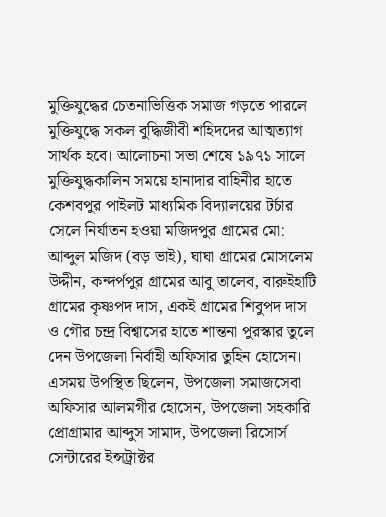মুক্তিযুদ্ধের চেতনাভিত্তিক সমাজ গড়তে পারলে মুক্তিযুদ্ধে সকল বুদ্ধিজীবী শহিদদের আত্মত্যাগ সার্থক হবে। আলোচনা সভা শেষে ১৯৭১ সালে মুক্তিযুদ্ধকালিন সময়ে হানাদার বাহিনীর হাতে কেশবপুর পাইলট মাধ্যমিক বিদ্যালয়ের টর্চার সেলে নির্যাতন হওয়া মজিদপুর গ্রামের মো: আব্দুল মজিদ (বড় ভাই), ঘাঘা গ্রামের মোসলেম উদ্দীন, কন্দর্পপুর গ্রামের আবু তালেব, বারুইহাটি গ্রামের কৃষ্ণপদ দাস, একই গ্রামের শিবুপদ দাস ও গৌর চন্দ্র বিশ্বাসের হাতে শান্তনা পুরস্কার তুলে দেন উপজেলা নির্বাহী অফিসার তুহিন হোসেন। এসময় উপস্থিত ছিলেন, উপজেলা সমাজসেবা অফিসার আলমগীর হোসেন, উপজেলা সহকারি প্রোগ্রামার আব্দুস সামাদ, উপজেলা রিসোর্স সেন্টারের ইন্সট্রাক্টর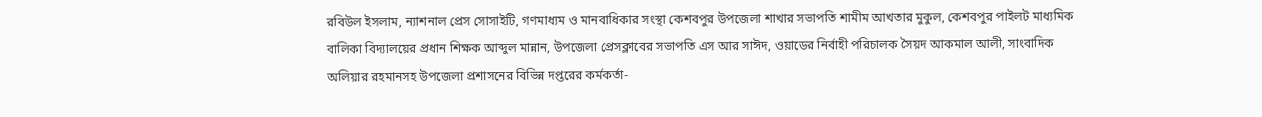রবিউল ইসলাম, ন্যাশনাল প্রেস সোসাইটি, গণমাধ্যম ও মানবাধিকার সংস্থা কেশবপুর উপজেলা শাখার সভাপতি শামীম আখতার মুকুল, কেশবপুর পাইলট মাধ্যমিক বালিকা বিদ্যালয়ের প্রধান শিক্ষক আব্দুল মান্নান, উপজেলা প্রেসক্লাবের সভাপতি এস আর সাঈদ, ওয়াডের নির্বাহী পরিচালক সৈয়দ আকমাল আলী, সাংবাদিক অলিয়ার রহমানসহ উপজেলা প্রশাসনের বিভিন্ন দপ্তরের কর্মকর্তা-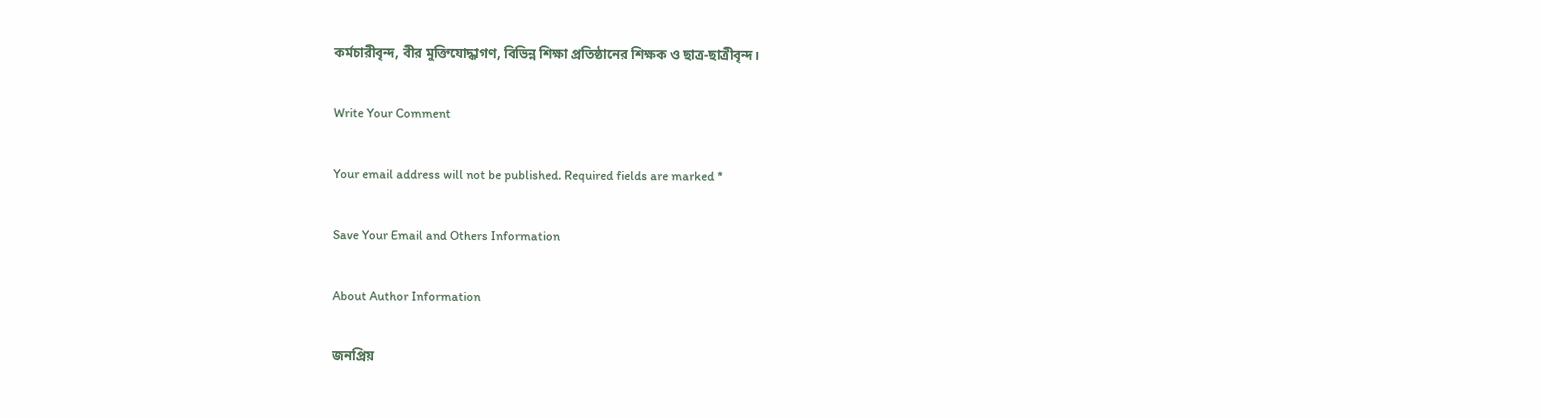কর্মচারীবৃন্দ, বীর মুক্তিযোদ্ধাগণ, বিভিন্ন শিক্ষা প্রতিষ্ঠানের শিক্ষক ও ছাত্র-ছাত্রীবৃন্দ।

Write Your Comment

Your email address will not be published. Required fields are marked *

Save Your Email and Others Information

About Author Information

জনপ্রিয়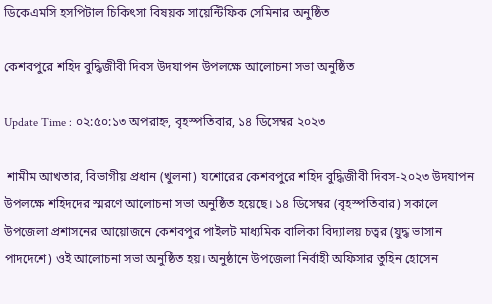ডিকেএমসি হসপিটাল চিকিৎসা বিষয়ক সায়েন্টিফিক সেমিনার অনুষ্ঠিত

কেশবপুরে শহিদ বুদ্ধিজীবী দিবস উদযাপন উপলক্ষে আলোচনা সভা অনুষ্ঠিত

Update Time : ০২:৫০:১৩ অপরাহ্ন, বৃহস্পতিবার, ১৪ ডিসেম্বর ২০২৩

 শামীম আখতার, বিভাগীয় প্রধান (খুলনা) যশোরের কেশবপুরে শহিদ বুদ্ধিজীবী দিবস-২০২৩ উদযাপন উপলক্ষে শহিদদের স্মরণে আলোচনা সভা অনুষ্ঠিত হয়েছে। ১৪ ডিসেম্বর (বৃহস্পতিবার) সকালে উপজেলা প্রশাসনের আয়োজনে কেশবপুর পাইলট মাধ্যমিক বালিকা বিদ্যালয় চত্বর (যুদ্ধ ভাসান পাদদেশে) ওই আলোচনা সভা অনুষ্ঠিত হয়। অনুষ্ঠানে উপজেলা নির্বাহী অফিসার তুহিন হোসেন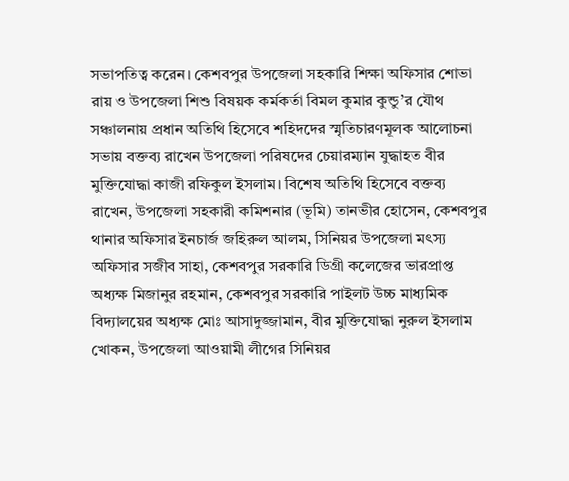সভাপতিত্ব করেন। কেশবপুর উপজেলা সহকারি শিক্ষা অফিসার শোভা রায় ও উপজেলা শিশু বিষয়ক কর্মকর্তা বিমল কুমার কুন্ডু’র যৌথ সঞ্চালনায় প্রধান অতিথি হিসেবে শহিদদের স্মৃতিচারণমূলক আলোচনা সভায় বক্তব্য রাখেন উপজেলা পরিষদের চেয়ারম্যান যুদ্ধাহত বীর মুক্তিযোদ্ধা কাজী রফিকুল ইসলাম। বিশেষ অতিথি হিসেবে বক্তব্য রাখেন, উপজেলা সহকারী কমিশনার (ভূমি) তানভীর হোসেন, কেশবপুর থানার অফিসার ইনচার্জ জহিরুল আলম, সিনিয়র উপজেলা মৎস্য অফিসার সজীব সাহা, কেশবপুর সরকারি ডিগ্রী কলেজের ভারপ্রাপ্ত অধ্যক্ষ মিজানুর রহমান, কেশবপুর সরকারি পাইলট উচ্চ মাধ্যমিক বিদ্যালয়ের অধ্যক্ষ মোঃ আসাদুজ্জামান, বীর মুক্তিযোদ্ধা নুরুল ইসলাম খোকন, উপজেলা আওয়ামী লীগের সিনিয়র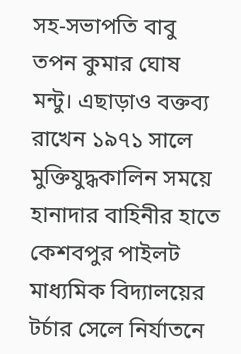সহ-সভাপতি বাবু তপন কুমার ঘোষ মন্টু। এছাড়াও বক্তব্য রাখেন ১৯৭১ সালে মুক্তিযুদ্ধকালিন সময়ে হানাদার বাহিনীর হাতে কেশবপুর পাইলট মাধ্যমিক বিদ্যালয়ের টর্চার সেলে নির্যাতনে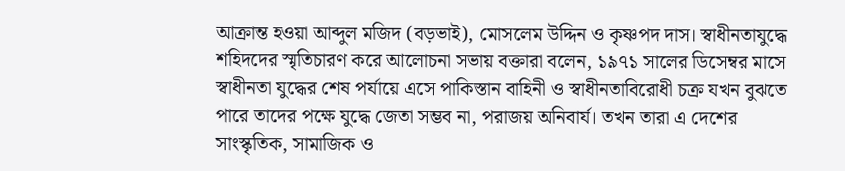আক্রান্ত হওয়া আব্দুল মজিদ (বড়ভাই), মোসলেম উদ্দিন ও কৃষ্ণপদ দাস। স্বাধীনতাযুদ্ধে শহিদদের স্মৃতিচারণ করে আলোচনা সভায় বক্তারা বলেন, ১৯৭১ সালের ডিসেম্বর মাসে স্বাধীনতা যুদ্ধের শেষ পর্যায়ে এসে পাকিস্তান বাহিনী ও স্বাধীনতাবিরোধী চক্র যখন বুঝতে পারে তাদের পক্ষে যুদ্ধে জেতা সম্ভব না, পরাজয় অনিবার্য। তখন তারা এ দেশের সাংস্কৃতিক, সামাজিক ও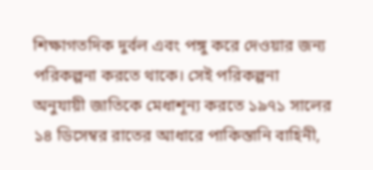শিক্ষাগতদিক দুর্বল এবং পঙ্গু করে দেওয়ার জন্য পরিকল্পনা করতে থাকে। সেই পরিকল্পনা অনুযায়ী জাতিকে মেধাশূন্য করতে ১৯৭১ সালের ১৪ ডিসেম্বর রাতের আধারে পাকিস্তানি বাহিনী,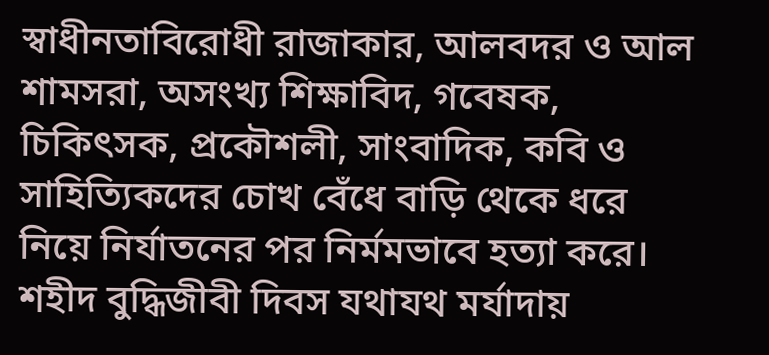স্বাধীনতাবিরোধী রাজাকার, আলবদর ও আল শামসরা, অসংখ্য শিক্ষাবিদ, গবেষক, চিকিৎসক, প্রকৌশলী, সাংবাদিক, কবি ও সাহিত্যিকদের চোখ বেঁধে বাড়ি থেকে ধরে নিয়ে নির্যাতনের পর নির্মমভাবে হত্যা করে। শহীদ বুদ্ধিজীবী দিবস যথাযথ মর্যাদায়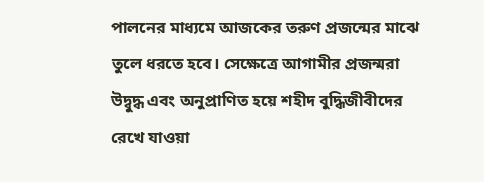পালনের মাধ্যমে আজকের তরুণ প্রজন্মের মাঝে তুলে ধরতে হবে। সেক্ষেত্রে আগামীর প্রজন্মরা উদ্বুদ্ধ এবং অনুপ্রাণিত হয়ে শহীদ বুদ্ধিজীবীদের রেখে যাওয়া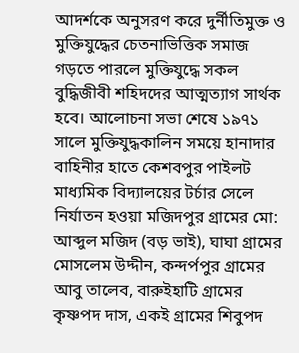আদর্শকে অনুসরণ করে দুর্নীতিমুক্ত ও মুক্তিযুদ্ধের চেতনাভিত্তিক সমাজ গড়তে পারলে মুক্তিযুদ্ধে সকল বুদ্ধিজীবী শহিদদের আত্মত্যাগ সার্থক হবে। আলোচনা সভা শেষে ১৯৭১ সালে মুক্তিযুদ্ধকালিন সময়ে হানাদার বাহিনীর হাতে কেশবপুর পাইলট মাধ্যমিক বিদ্যালয়ের টর্চার সেলে নির্যাতন হওয়া মজিদপুর গ্রামের মো: আব্দুল মজিদ (বড় ভাই), ঘাঘা গ্রামের মোসলেম উদ্দীন, কন্দর্পপুর গ্রামের আবু তালেব, বারুইহাটি গ্রামের কৃষ্ণপদ দাস, একই গ্রামের শিবুপদ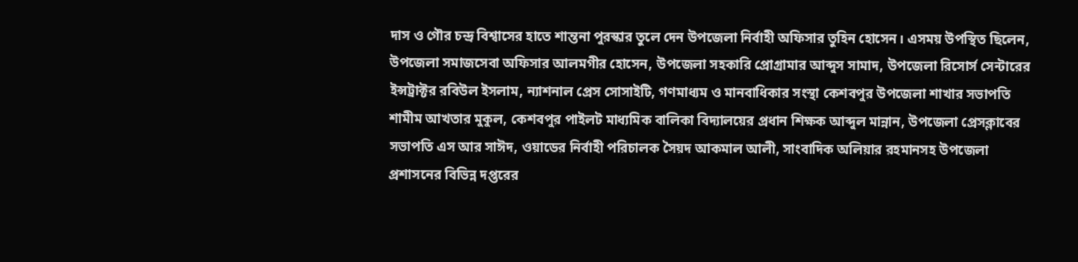দাস ও গৌর চন্দ্র বিশ্বাসের হাতে শান্তনা পুরস্কার তুলে দেন উপজেলা নির্বাহী অফিসার তুহিন হোসেন। এসময় উপস্থিত ছিলেন, উপজেলা সমাজসেবা অফিসার আলমগীর হোসেন, উপজেলা সহকারি প্রোগ্রামার আব্দুস সামাদ, উপজেলা রিসোর্স সেন্টারের ইন্সট্রাক্টর রবিউল ইসলাম, ন্যাশনাল প্রেস সোসাইটি, গণমাধ্যম ও মানবাধিকার সংস্থা কেশবপুর উপজেলা শাখার সভাপতি শামীম আখতার মুকুল, কেশবপুর পাইলট মাধ্যমিক বালিকা বিদ্যালয়ের প্রধান শিক্ষক আব্দুল মান্নান, উপজেলা প্রেসক্লাবের সভাপতি এস আর সাঈদ, ওয়াডের নির্বাহী পরিচালক সৈয়দ আকমাল আলী, সাংবাদিক অলিয়ার রহমানসহ উপজেলা প্রশাসনের বিভিন্ন দপ্তরের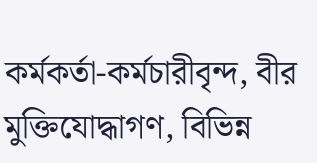কর্মকর্তা-কর্মচারীবৃন্দ, বীর মুক্তিযোদ্ধাগণ, বিভিন্ন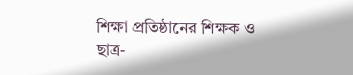শিক্ষা প্রতিষ্ঠানের শিক্ষক ও ছাত্র-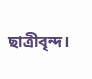ছাত্রীবৃন্দ।